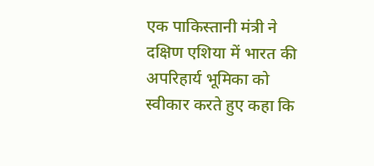एक पाकिस्तानी मंत्री ने दक्षिण एशिया में भारत की अपरिहार्य भूमिका को स्वीकार करते हुए कहा कि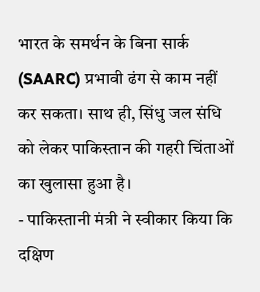भारत के समर्थन के बिना सार्क (SAARC) प्रभावी ढंग से काम नहीं कर सकता। साथ ही, सिंधु जल संधि को लेकर पाकिस्तान की गहरी चिंताओं का खुलासा हुआ है।
- पाकिस्तानी मंत्री ने स्वीकार किया कि दक्षिण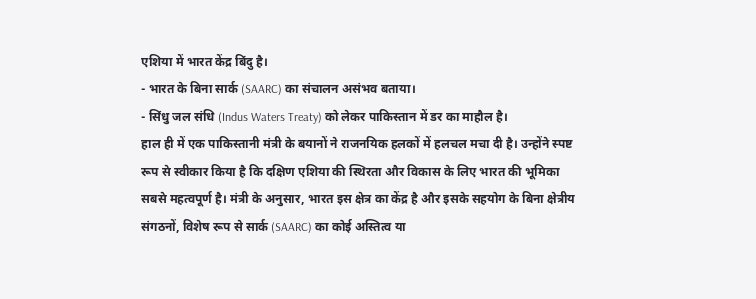एशिया में भारत केंद्र बिंदु है।
- भारत के बिना सार्क (SAARC) का संचालन असंभव बताया।
- सिंधु जल संधि (Indus Waters Treaty) को लेकर पाकिस्तान में डर का माहौल है।
हाल ही में एक पाकिस्तानी मंत्री के बयानों ने राजनयिक हलकों में हलचल मचा दी है। उन्होंने स्पष्ट रूप से स्वीकार किया है कि दक्षिण एशिया की स्थिरता और विकास के लिए भारत की भूमिका सबसे महत्वपूर्ण है। मंत्री के अनुसार, भारत इस क्षेत्र का केंद्र है और इसके सहयोग के बिना क्षेत्रीय संगठनों, विशेष रूप से सार्क (SAARC) का कोई अस्तित्व या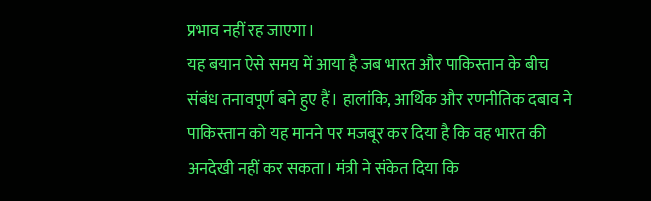प्रभाव नहीं रह जाएगा।
यह बयान ऐसे समय में आया है जब भारत और पाकिस्तान के बीच संबंध तनावपूर्ण बने हुए हैं। हालांकि, आर्थिक और रणनीतिक दबाव ने पाकिस्तान को यह मानने पर मजबूर कर दिया है कि वह भारत की अनदेखी नहीं कर सकता। मंत्री ने संकेत दिया कि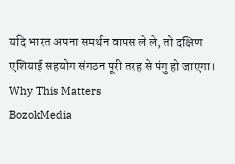यदि भारत अपना समर्थन वापस ले ले, तो दक्षिण एशियाई सहयोग संगठन पूरी तरह से पंगु हो जाएगा।
Why This Matters
BozokMedia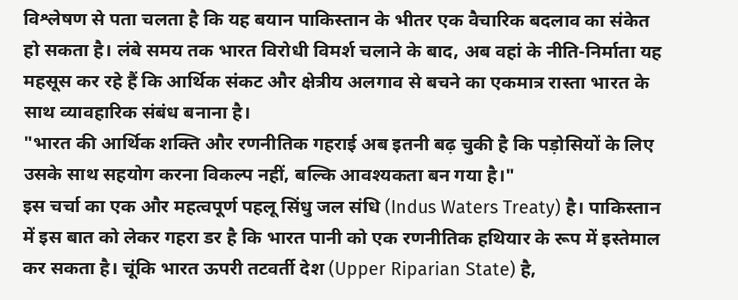विश्लेषण से पता चलता है कि यह बयान पाकिस्तान के भीतर एक वैचारिक बदलाव का संकेत हो सकता है। लंबे समय तक भारत विरोधी विमर्श चलाने के बाद, अब वहां के नीति-निर्माता यह महसूस कर रहे हैं कि आर्थिक संकट और क्षेत्रीय अलगाव से बचने का एकमात्र रास्ता भारत के साथ व्यावहारिक संबंध बनाना है।
"भारत की आर्थिक शक्ति और रणनीतिक गहराई अब इतनी बढ़ चुकी है कि पड़ोसियों के लिए उसके साथ सहयोग करना विकल्प नहीं, बल्कि आवश्यकता बन गया है।"
इस चर्चा का एक और महत्वपूर्ण पहलू सिंधु जल संधि (Indus Waters Treaty) है। पाकिस्तान में इस बात को लेकर गहरा डर है कि भारत पानी को एक रणनीतिक हथियार के रूप में इस्तेमाल कर सकता है। चूंकि भारत ऊपरी तटवर्ती देश (Upper Riparian State) है,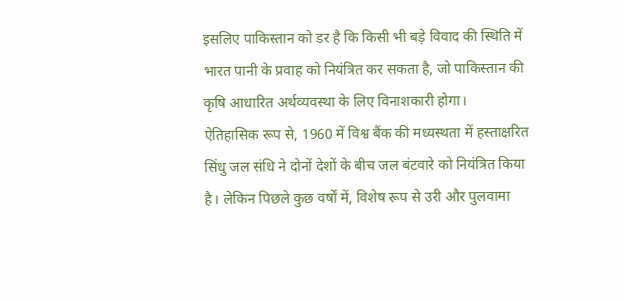इसलिए पाकिस्तान को डर है कि किसी भी बड़े विवाद की स्थिति में भारत पानी के प्रवाह को नियंत्रित कर सकता है, जो पाकिस्तान की कृषि आधारित अर्थव्यवस्था के लिए विनाशकारी होगा।
ऐतिहासिक रूप से, 1960 में विश्व बैंक की मध्यस्थता में हस्ताक्षरित सिंधु जल संधि ने दोनों देशों के बीच जल बंटवारे को नियंत्रित किया है। लेकिन पिछले कुछ वर्षों में, विशेष रूप से उरी और पुलवामा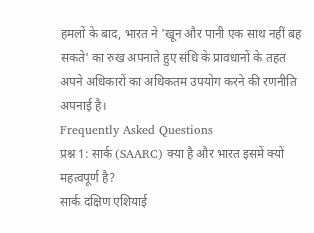हमलों के बाद, भारत ने 'खून और पानी एक साथ नहीं बह सकते' का रुख अपनाते हुए संधि के प्रावधानों के तहत अपने अधिकारों का अधिकतम उपयोग करने की रणनीति अपनाई है।
Frequently Asked Questions
प्रश्न 1: सार्क (SAARC) क्या है और भारत इसमें क्यों महत्वपूर्ण है?
सार्क दक्षिण एशियाई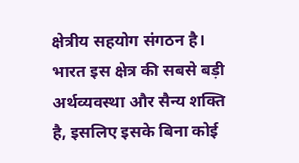क्षेत्रीय सहयोग संगठन है। भारत इस क्षेत्र की सबसे बड़ी अर्थव्यवस्था और सैन्य शक्ति है, इसलिए इसके बिना कोई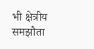भी क्षेत्रीय समझौता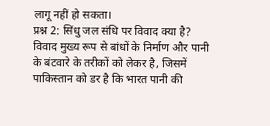लागू नहीं हो सकता।
प्रश्न 2: सिंधु जल संधि पर विवाद क्या है?
विवाद मुख्य रूप से बांधों के निर्माण और पानी के बंटवारे के तरीकों को लेकर है, जिसमें पाकिस्तान को डर है कि भारत पानी की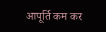आपूर्ति कम कर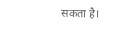सकता है।